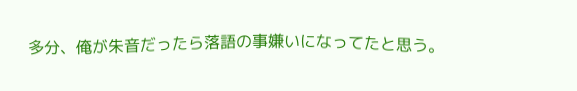多分、俺が朱音だったら落語の事嫌いになってたと思う。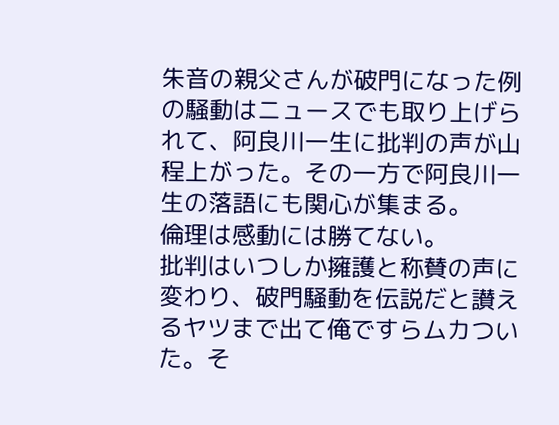朱音の親父さんが破門になった例の騒動はニュースでも取り上げられて、阿良川一生に批判の声が山程上がった。その一方で阿良川一生の落語にも関心が集まる。
倫理は感動には勝てない。
批判はいつしか擁護と称賛の声に変わり、破門騒動を伝説だと讃えるヤツまで出て俺ですらムカついた。そ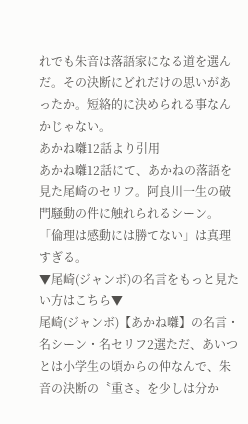れでも朱音は落語家になる道を選んだ。その決断にどれだけの思いがあったか。短絡的に決められる事なんかじゃない。
あかね囃12話より引用
あかね囃12話にて、あかねの落語を見た尾崎のセリフ。阿良川一生の破門騒動の件に触れられるシーン。「倫理は感動には勝てない」は真理すぎる。
▼尾崎(ジャンボ)の名言をもっと見たい方はこちら▼
尾崎(ジャンボ)【あかね囃】の名言・名シーン・名セリフ2選ただ、あいつとは小学生の頃からの仲なんで、朱音の決断の〝重さ〟を少しは分か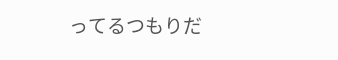ってるつもりだ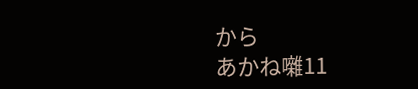から
あかね囃11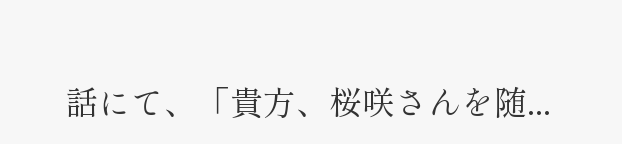話にて、「貴方、桜咲さんを随...